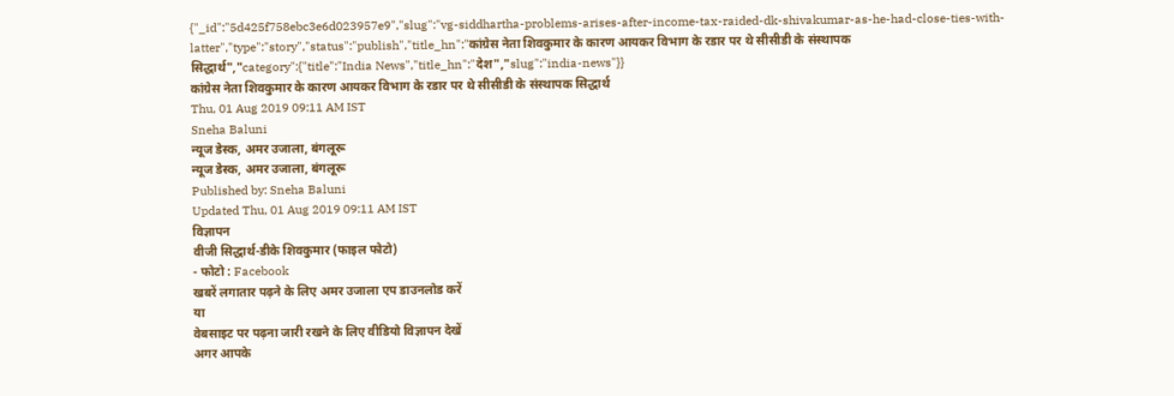{"_id":"5d425f758ebc3e6d023957e9","slug":"vg-siddhartha-problems-arises-after-income-tax-raided-dk-shivakumar-as-he-had-close-ties-with-latter","type":"story","status":"publish","title_hn":"कांग्रेस नेता शिवकुमार के कारण आयकर विभाग के रडार पर थे सीसीडी के संस्थापक सिद्धार्थ","category":{"title":"India News","title_hn":"देश","slug":"india-news"}}
कांग्रेस नेता शिवकुमार के कारण आयकर विभाग के रडार पर थे सीसीडी के संस्थापक सिद्धार्थ
Thu, 01 Aug 2019 09:11 AM IST
Sneha Baluni
न्यूज डेस्क, अमर उजाला, बंगलूरू
न्यूज डेस्क, अमर उजाला, बंगलूरू
Published by: Sneha Baluni
Updated Thu, 01 Aug 2019 09:11 AM IST
विज्ञापन
वीजी सिद्धार्थ-डीके शिवकुमार (फाइल फोटो)
- फोटो : Facebook
खबरें लगातार पढ़ने के लिए अमर उजाला एप डाउनलोड करें
या
वेबसाइट पर पढ़ना जारी रखने के लिए वीडियो विज्ञापन देखें
अगर आपके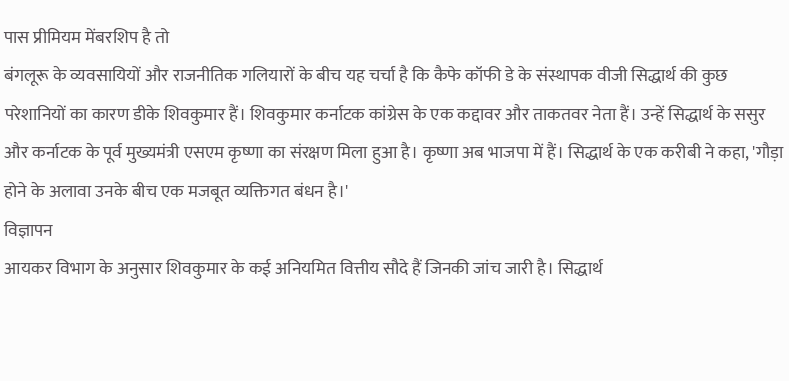पास प्रीमियम मेंबरशिप है तो
बंगलूरू के व्यवसायियों और राजनीतिक गलियारों के बीच यह चर्चा है कि कैफे कॉफी डे के संस्थापक वीजी सिद्धार्थ की कुछ परेशानियों का कारण डीके शिवकुमार हैं। शिवकुमार कर्नाटक कांग्रेस के एक कद्दावर और ताकतवर नेता हैं। उन्हें सिद्धार्थ के ससुर और कर्नाटक के पूर्व मुख्यमंत्री एसएम कृष्णा का संरक्षण मिला हुआ है। कृष्णा अब भाजपा में हैं। सिद्धार्थ के एक करीबी ने कहा, 'गौड़ा होने के अलावा उनके बीच एक मजबूत व्यक्तिगत बंधन है।'
विज्ञापन
आयकर विभाग के अनुसार शिवकुमार के कई अनियमित वित्तीय सौदे हैं जिनकी जांच जारी है। सिद्धार्थ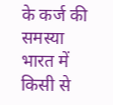के कर्ज की समस्या भारत में किसी से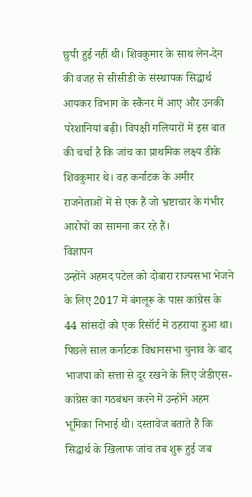छुपी हुई नहीं थी। शिवकुमार के साथ लेन-देन की वजह से सीसीडी के संस्थापक सिद्धार्थ आयकर विभाग के स्कैनर में आए और उनकी परेशानियां बढ़ी। विपक्षी गलियारों में इस बात की चर्चा है कि जांच का प्राथमिक लक्ष्य डीके शिवकुमार थे। वह कर्नाटक के अमीर राजनेताओं में से एक हैं जो भ्रष्टाचार के गंभीर आरोपों का सामना कर रहे हैं।
विज्ञापन
उन्होंने अहमद पटेल को दोबारा राज्यसभा भेजने के लिए 2017 में बंगलूरू के पास कांग्रेस के 44 सांसदों को एक रिसॉर्ट में ठहराया हुआ था। पिछले साल कर्नाटक विधानसभा चुनाव के बाद भाजपा को सत्ता से दूर रखने के लिए जेडीएस-कांग्रेस का गठबंधन करने में उन्होंने अहम भूमिका निभाई थी। दस्तावेज बताते हैं कि सिद्धार्थ के खिलाफ जांच तब शुरू हुई जब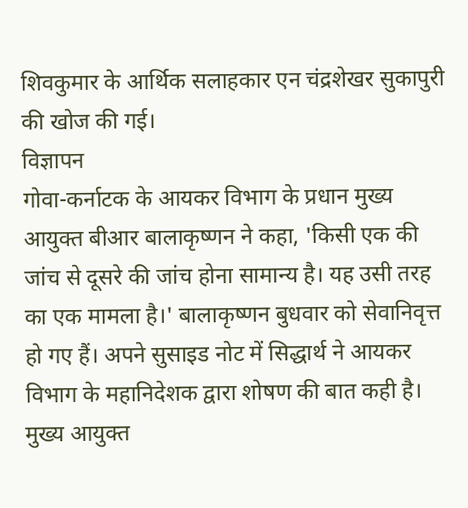शिवकुमार के आर्थिक सलाहकार एन चंद्रशेखर सुकापुरी की खोज की गई।
विज्ञापन
गोवा-कर्नाटक के आयकर विभाग के प्रधान मुख्य आयुक्त बीआर बालाकृष्णन ने कहा, 'किसी एक की जांच से दूसरे की जांच होना सामान्य है। यह उसी तरह का एक मामला है।' बालाकृष्णन बुधवार को सेवानिवृत्त हो गए हैं। अपने सुसाइड नोट में सिद्धार्थ ने आयकर विभाग के महानिदेशक द्वारा शोषण की बात कही है। मुख्य आयुक्त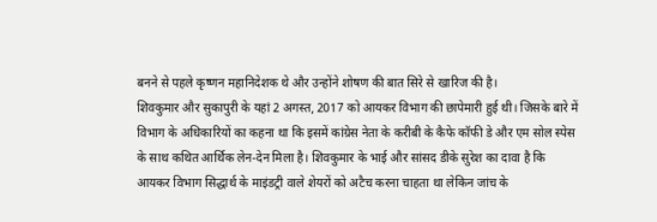बनने से पहले कृष्णन महानिदेशक थे और उन्होंने शोषण की बात सिरे से खारिज की है।
शिवकुमार और सुकापुरी के यहां 2 अगस्त, 2017 को आयकर विभाग की छापेमारी हुई थी। जिसके बारे में विभाग के अधिकारियों का कहना था कि इसमें कांग्रेस नेता के करीबी के कैफे कॉफी डे और एम सोल स्पेस के साथ कथित आर्थिक लेन-देन मिला है। शिवकुमार के भाई और सांसद डीके सुरेश का दावा है कि आयकर विभाग सिद्धार्थ के माइंडट्री वाले शेयरों को अटैच करना चाहता था लेकिन जांच के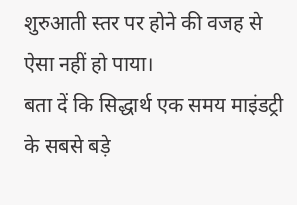शुरुआती स्तर पर होने की वजह से ऐसा नहीं हो पाया।
बता दें कि सिद्धार्थ एक समय माइंडट्री के सबसे बड़े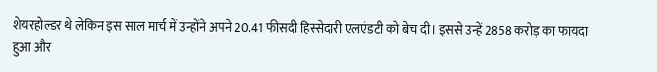शेयरहोल्डर थे लेकिन इस साल मार्च में उन्होंने अपने 20.41 फीसदी हिस्सेदारी एलएंडटी को बेच दी। इससे उन्हें 2858 करोड़ का फायदा हुआ और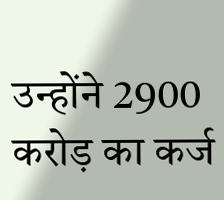उन्होंने 2900 करोड़ का कर्ज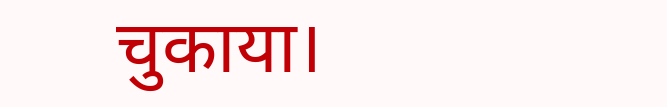चुकाया।